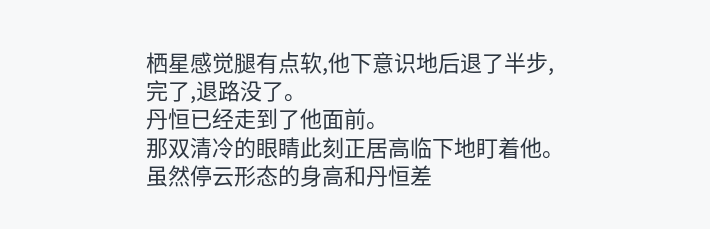栖星感觉腿有点软,他下意识地后退了半步,
完了,退路没了。
丹恒已经走到了他面前。
那双清冷的眼睛此刻正居高临下地盯着他。
虽然停云形态的身高和丹恒差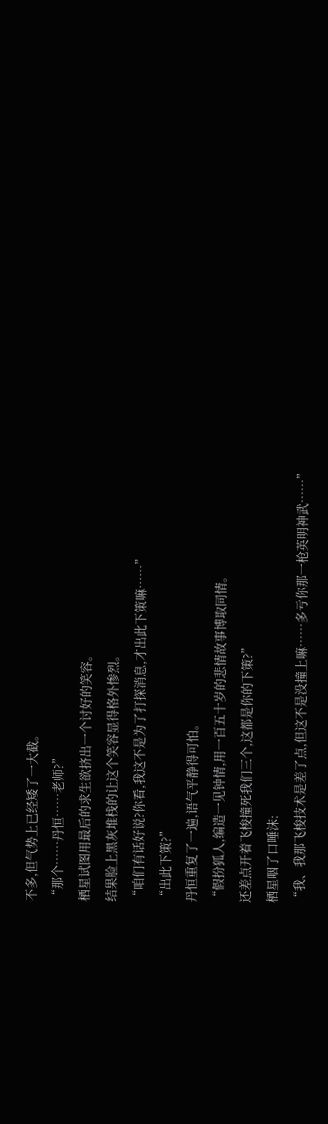不多,但气势上已经矮了一大截。
“那个……丹恒……老师?”
栖星试图用最后的求生欲挤出一个讨好的笑容。
结果脸上黑灰堆栈的让这个笑容显得格外惨烈。
“咱们有话好说?你看,我这不是为了打探消息,才出此下策嘛……”
“出此下策?”
丹恒重复了一遍,语气平静得可怕。
“假扮狐人,编造一见钟情,用一百五十岁的悲情故事博取同情。
还差点开着飞梭撞死我们三个,这都是你的下策?”
栖星咽了口唾沫:
“我、我那飞梭技术是差了点,但这不是没撞上嘛……多亏你那一枪英明神武……”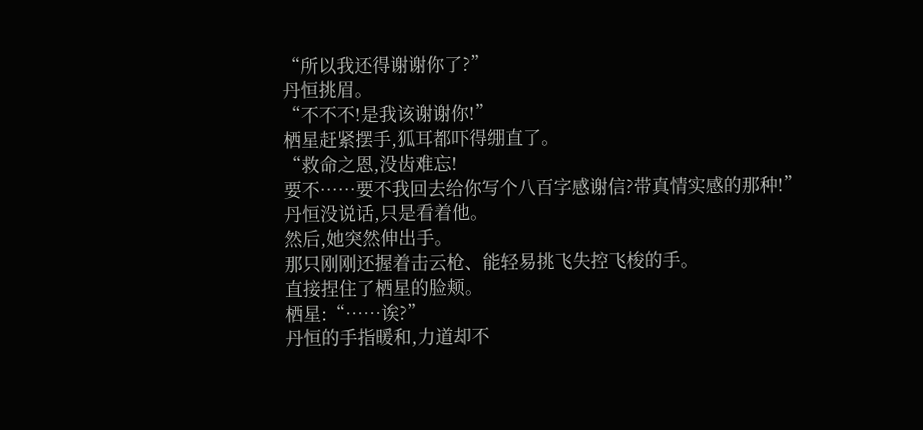“所以我还得谢谢你了?”
丹恒挑眉。
“不不不!是我该谢谢你!”
栖星赶紧摆手,狐耳都吓得绷直了。
“救命之恩,没齿难忘!
要不……要不我回去给你写个八百字感谢信?带真情实感的那种!”
丹恒没说话,只是看着他。
然后,她突然伸出手。
那只刚刚还握着击云枪、能轻易挑飞失控飞梭的手。
直接捏住了栖星的脸颊。
栖星:“……诶?”
丹恒的手指暖和,力道却不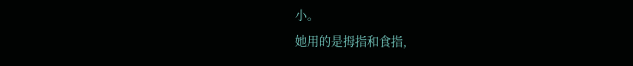小。
她用的是拇指和食指,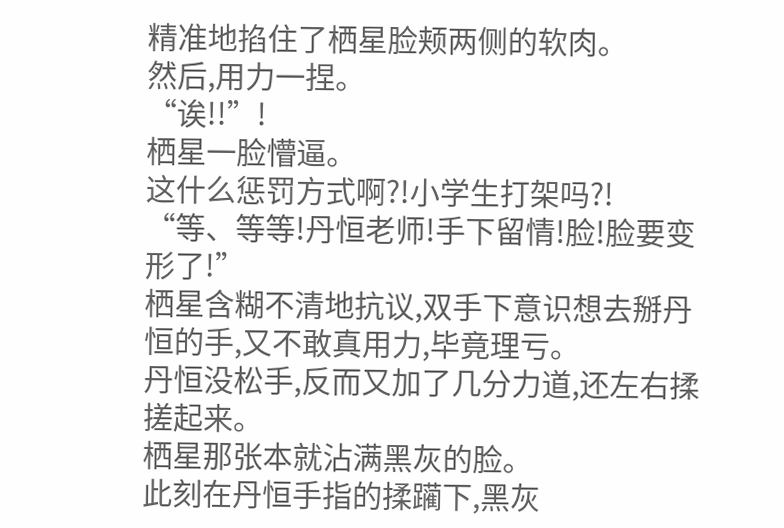精准地掐住了栖星脸颊两侧的软肉。
然后,用力一捏。
“诶!!”!
栖星一脸懵逼。
这什么惩罚方式啊?!小学生打架吗?!
“等、等等!丹恒老师!手下留情!脸!脸要变形了!”
栖星含糊不清地抗议,双手下意识想去掰丹恒的手,又不敢真用力,毕竟理亏。
丹恒没松手,反而又加了几分力道,还左右揉搓起来。
栖星那张本就沾满黑灰的脸。
此刻在丹恒手指的揉躏下,黑灰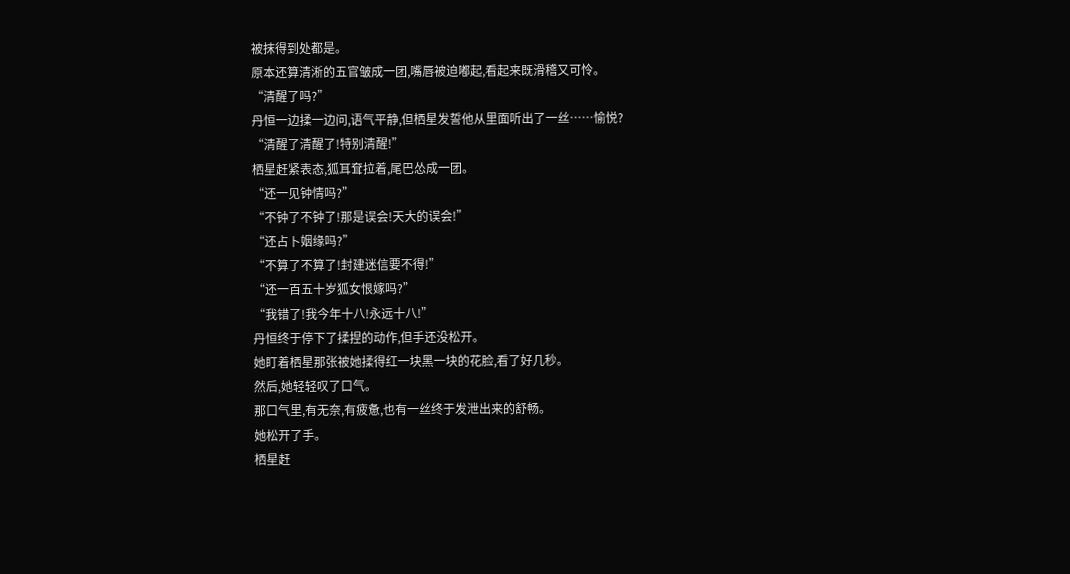被抹得到处都是。
原本还算清淅的五官皱成一团,嘴唇被迫嘟起,看起来既滑稽又可怜。
“清醒了吗?”
丹恒一边揉一边问,语气平静,但栖星发誓他从里面听出了一丝……愉悦?
“清醒了清醒了!特别清醒!”
栖星赶紧表态,狐耳耷拉着,尾巴怂成一团。
“还一见钟情吗?”
“不钟了不钟了!那是误会!天大的误会!”
“还占卜姻缘吗?”
“不算了不算了!封建迷信要不得!”
“还一百五十岁狐女恨嫁吗?”
“我错了!我今年十八!永远十八!”
丹恒终于停下了揉捏的动作,但手还没松开。
她盯着栖星那张被她揉得红一块黑一块的花脸,看了好几秒。
然后,她轻轻叹了口气。
那口气里,有无奈,有疲惫,也有一丝终于发泄出来的舒畅。
她松开了手。
栖星赶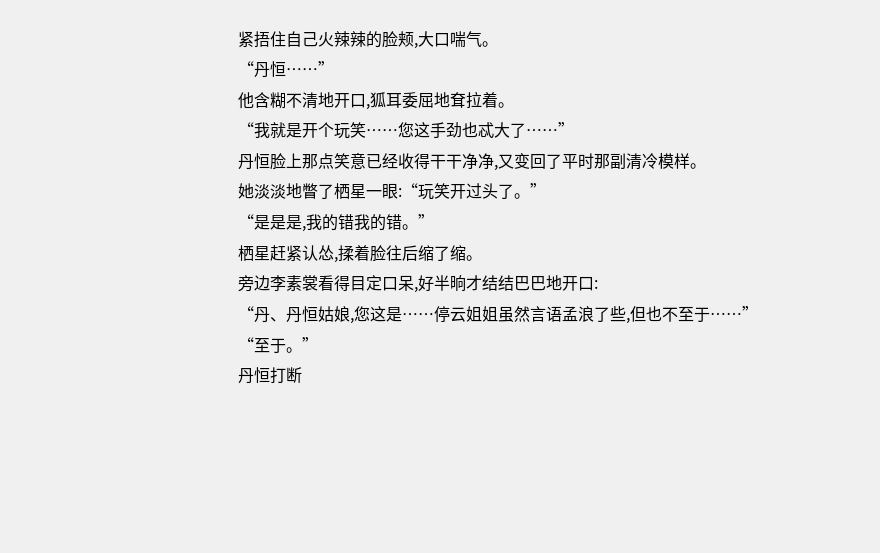紧捂住自己火辣辣的脸颊,大口喘气。
“丹恒……”
他含糊不清地开口,狐耳委屈地耷拉着。
“我就是开个玩笑……您这手劲也忒大了……”
丹恒脸上那点笑意已经收得干干净净,又变回了平时那副清冷模样。
她淡淡地瞥了栖星一眼:“玩笑开过头了。”
“是是是,我的错我的错。”
栖星赶紧认怂,揉着脸往后缩了缩。
旁边李素裳看得目定口呆,好半晌才结结巴巴地开口:
“丹、丹恒姑娘,您这是……停云姐姐虽然言语孟浪了些,但也不至于……”
“至于。”
丹恒打断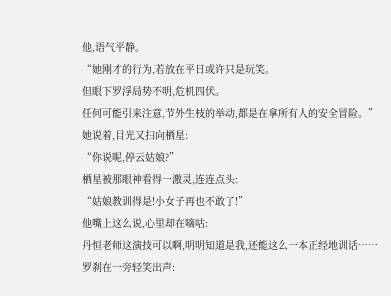他,语气平静。
“她刚才的行为,若放在平日或许只是玩笑。
但眼下罗浮局势不明,危机四伏。
任何可能引来注意,节外生枝的举动,都是在拿所有人的安全冒险。”
她说着,目光又扫向栖星:
“你说呢,停云姑娘?”
栖星被那眼神看得一激灵,连连点头:
“姑娘教训得是!小女子再也不敢了!”
他嘴上这么说,心里却在嘀咕:
丹恒老师这演技可以啊,明明知道是我,还能这么一本正经地训话……
罗刹在一旁轻笑出声: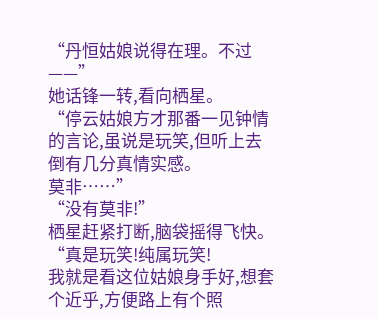“丹恒姑娘说得在理。不过——”
她话锋一转,看向栖星。
“停云姑娘方才那番一见钟情的言论,虽说是玩笑,但听上去倒有几分真情实感。
莫非……”
“没有莫非!”
栖星赶紧打断,脑袋摇得飞快。
“真是玩笑!纯属玩笑!
我就是看这位姑娘身手好,想套个近乎,方便路上有个照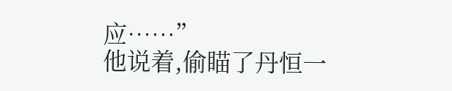应……”
他说着,偷瞄了丹恒一